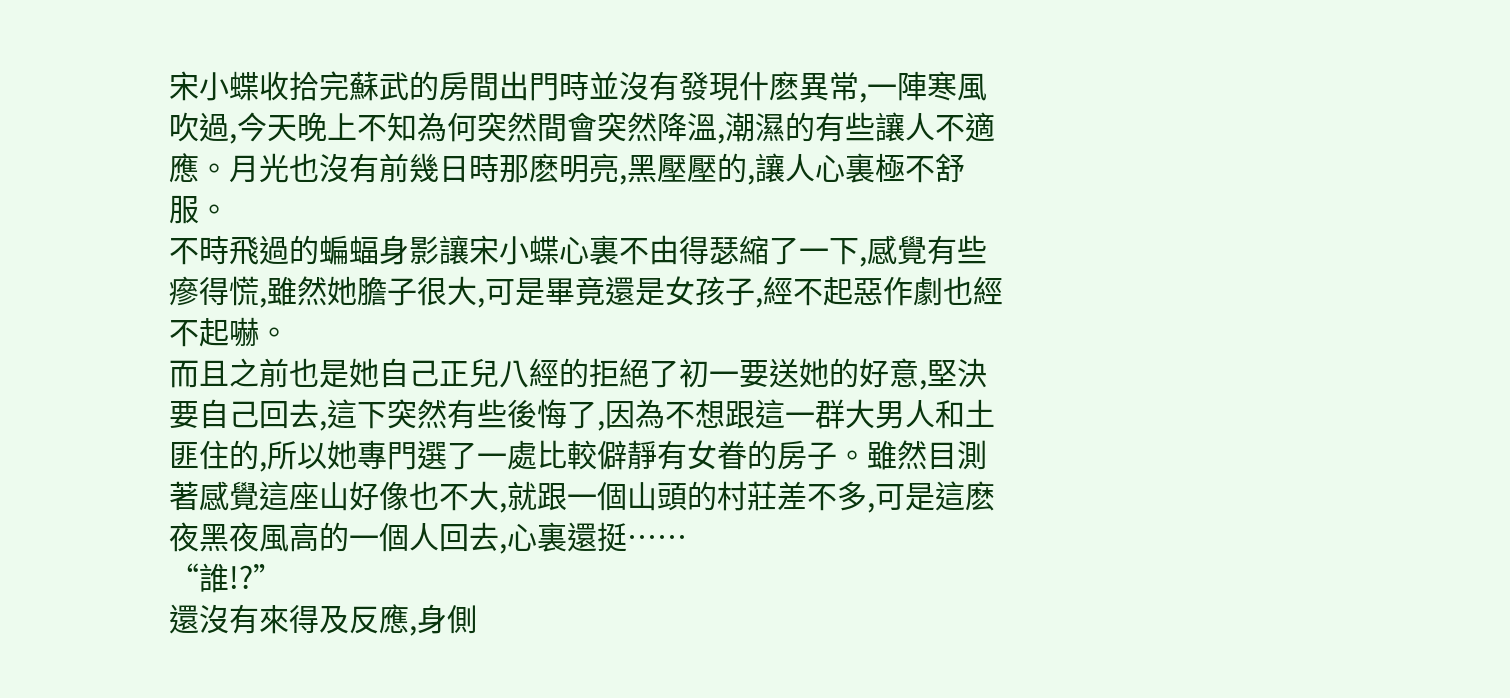宋小蝶收拾完蘇武的房間出門時並沒有發現什麽異常,一陣寒風吹過,今天晚上不知為何突然間會突然降溫,潮濕的有些讓人不適應。月光也沒有前幾日時那麽明亮,黑壓壓的,讓人心裏極不舒服。
不時飛過的蝙蝠身影讓宋小蝶心裏不由得瑟縮了一下,感覺有些瘮得慌,雖然她膽子很大,可是畢竟還是女孩子,經不起惡作劇也經不起嚇。
而且之前也是她自己正兒八經的拒絕了初一要送她的好意,堅決要自己回去,這下突然有些後悔了,因為不想跟這一群大男人和土匪住的,所以她專門選了一處比較僻靜有女眷的房子。雖然目測著感覺這座山好像也不大,就跟一個山頭的村莊差不多,可是這麽夜黑夜風高的一個人回去,心裏還挺……
“誰!?”
還沒有來得及反應,身側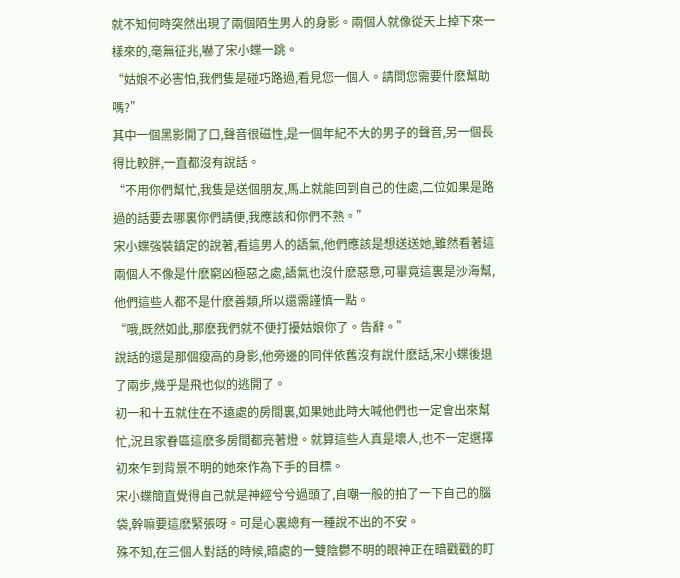就不知何時突然出現了兩個陌生男人的身影。兩個人就像從天上掉下來一樣來的,毫無征兆,嚇了宋小蝶一跳。
“姑娘不必害怕,我們隻是碰巧路過,看見您一個人。請問您需要什麽幫助嗎?”
其中一個黑影開了口,聲音很磁性,是一個年紀不大的男子的聲音,另一個長得比較胖,一直都沒有說話。
“不用你們幫忙,我隻是送個朋友,馬上就能回到自己的住處,二位如果是路過的話要去哪裏你們請便,我應該和你們不熟。”
宋小蝶強裝鎮定的說著,看這男人的語氣,他們應該是想送送她,雖然看著這兩個人不像是什麽窮凶極惡之處,語氣也沒什麽惡意,可畢竟這裏是沙海幫,他們這些人都不是什麽善類,所以還需謹慎一點。
“哦,既然如此,那麽我們就不便打擾姑娘你了。告辭。”
說話的還是那個瘦高的身影,他旁邊的同伴依舊沒有說什麽話,宋小蝶後退了兩步,幾乎是飛也似的逃開了。
初一和十五就住在不遠處的房間裏,如果她此時大喊他們也一定會出來幫忙,況且家眷區這麽多房間都亮著燈。就算這些人真是壞人,也不一定選擇初來乍到背景不明的她來作為下手的目標。
宋小蝶簡直覺得自己就是神經兮兮過頭了,自嘲一般的拍了一下自己的腦袋,幹嘛要這麽緊張呀。可是心裏總有一種說不出的不安。
殊不知,在三個人對話的時候,暗處的一雙陰鬱不明的眼神正在暗戳戳的盯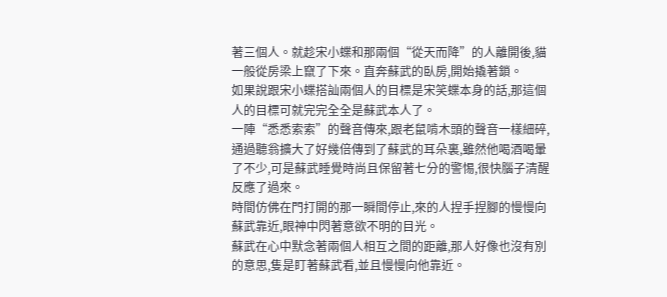著三個人。就趁宋小蝶和那兩個“從天而降”的人離開後,貓一般從房梁上竄了下來。直奔蘇武的臥房,開始撬著鎖。
如果說跟宋小蝶搭訕兩個人的目標是宋笑蝶本身的話,那這個人的目標可就完完全全是蘇武本人了。
一陣“悉悉索索”的聲音傳來,跟老鼠啃木頭的聲音一樣細碎,通過聽翁擴大了好幾倍傳到了蘇武的耳朵裏,雖然他喝酒喝暈了不少,可是蘇武睡覺時尚且保留著七分的警惕,很快腦子清醒反應了過來。
時間仿佛在門打開的那一瞬間停止,來的人捏手捏腳的慢慢向蘇武靠近,眼神中閃著意欲不明的目光。
蘇武在心中默念著兩個人相互之間的距離,那人好像也沒有別的意思,隻是盯著蘇武看,並且慢慢向他靠近。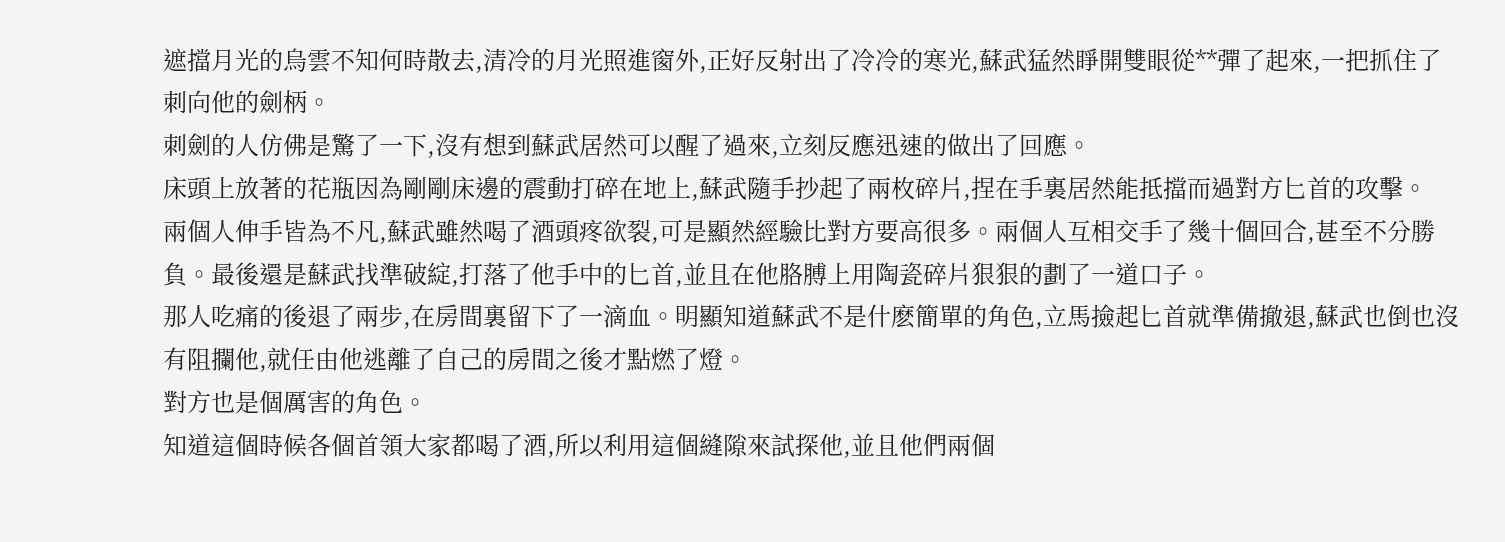遮擋月光的烏雲不知何時散去,清冷的月光照進窗外,正好反射出了冷冷的寒光,蘇武猛然睜開雙眼從**彈了起來,一把抓住了刺向他的劍柄。
刺劍的人仿佛是驚了一下,沒有想到蘇武居然可以醒了過來,立刻反應迅速的做出了回應。
床頭上放著的花瓶因為剛剛床邊的震動打碎在地上,蘇武隨手抄起了兩枚碎片,捏在手裏居然能抵擋而過對方匕首的攻擊。
兩個人伸手皆為不凡,蘇武雖然喝了酒頭疼欲裂,可是顯然經驗比對方要高很多。兩個人互相交手了幾十個回合,甚至不分勝負。最後還是蘇武找準破綻,打落了他手中的匕首,並且在他胳膊上用陶瓷碎片狠狠的劃了一道口子。
那人吃痛的後退了兩步,在房間裏留下了一滴血。明顯知道蘇武不是什麽簡單的角色,立馬撿起匕首就準備撤退,蘇武也倒也沒有阻攔他,就任由他逃離了自己的房間之後才點燃了燈。
對方也是個厲害的角色。
知道這個時候各個首領大家都喝了酒,所以利用這個縫隙來試探他,並且他們兩個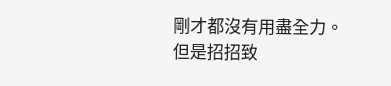剛才都沒有用盡全力。但是招招致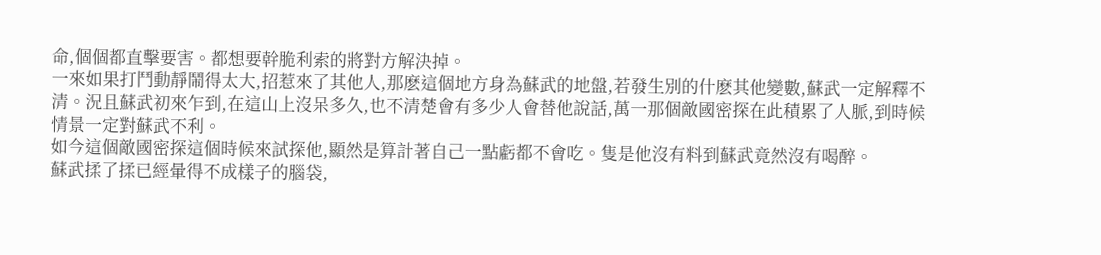命,個個都直擊要害。都想要幹脆利索的將對方解決掉。
一來如果打鬥動靜鬧得太大,招惹來了其他人,那麽這個地方身為蘇武的地盤,若發生別的什麽其他變數,蘇武一定解釋不清。況且蘇武初來乍到,在這山上沒呆多久,也不清楚會有多少人會替他說話,萬一那個敵國密探在此積累了人脈,到時候情景一定對蘇武不利。
如今這個敵國密探這個時候來試探他,顯然是算計著自己一點虧都不會吃。隻是他沒有料到蘇武竟然沒有喝醉。
蘇武揉了揉已經暈得不成樣子的腦袋,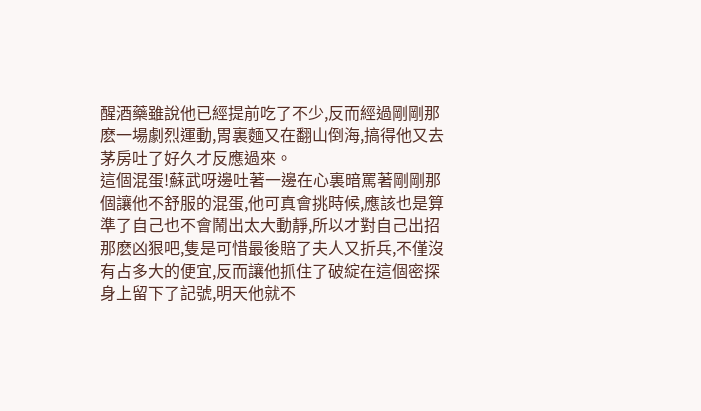醒酒藥雖說他已經提前吃了不少,反而經過剛剛那麽一場劇烈運動,胃裏麵又在翻山倒海,搞得他又去茅房吐了好久才反應過來。
這個混蛋!蘇武呀邊吐著一邊在心裏暗罵著剛剛那個讓他不舒服的混蛋,他可真會挑時候,應該也是算準了自己也不會鬧出太大動靜,所以才對自己出招那麽凶狠吧,隻是可惜最後賠了夫人又折兵,不僅沒有占多大的便宜,反而讓他抓住了破綻在這個密探身上留下了記號,明天他就不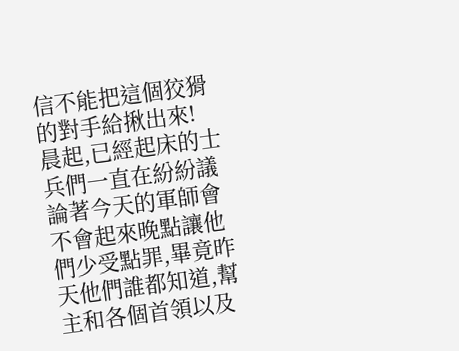信不能把這個狡猾的對手給揪出來!
晨起,已經起床的士兵們一直在紛紛議論著今天的軍師會不會起來晚點讓他們少受點罪,畢竟昨天他們誰都知道,幫主和各個首領以及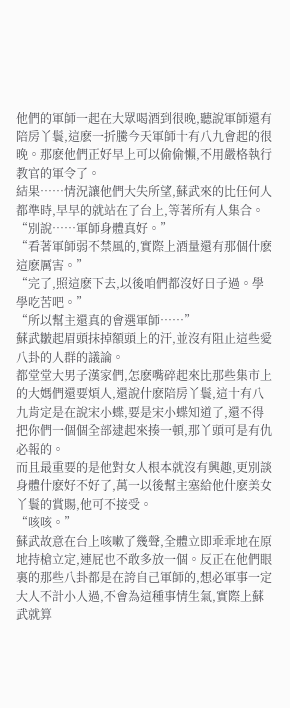他們的軍師一起在大眾喝酒到很晚,聽說軍師還有陪房丫鬟,這麽一折騰今天軍師十有八九會起的很晚。那麽他們正好早上可以偷偷懶,不用嚴格執行教官的軍令了。
結果……情況讓他們大失所望,蘇武來的比任何人都準時,早早的就站在了台上,等著所有人集合。
“別說……軍師身體真好。”
“看著軍師弱不禁風的,實際上酒量還有那個什麽這麽厲害。”
“完了,照這麽下去,以後咱們都沒好日子過。學學吃苦吧。”
“所以幫主還真的會選軍師……”
蘇武皺起眉頭抹掉額頭上的汗,並沒有阻止這些愛八卦的人群的議論。
都堂堂大男子漢家們,怎麽嘴碎起來比那些集市上的大媽們還要煩人,還說什麽陪房丫鬟,這十有八九肯定是在說宋小蝶,要是宋小蝶知道了,還不得把你們一個個全部逮起來揍一頓,那丫頭可是有仇必報的。
而且最重要的是他對女人根本就沒有興趣,更別談身體什麽好不好了,萬一以後幫主塞給他什麽美女丫鬟的賞賜,他可不接受。
“咳咳。”
蘇武故意在台上咳嗽了幾聲,全體立即乖乖地在原地持槍立定,連屁也不敢多放一個。反正在他們眼裏的那些八卦都是在誇自己軍師的,想必軍事一定大人不計小人過,不會為這種事情生氣,實際上蘇武就算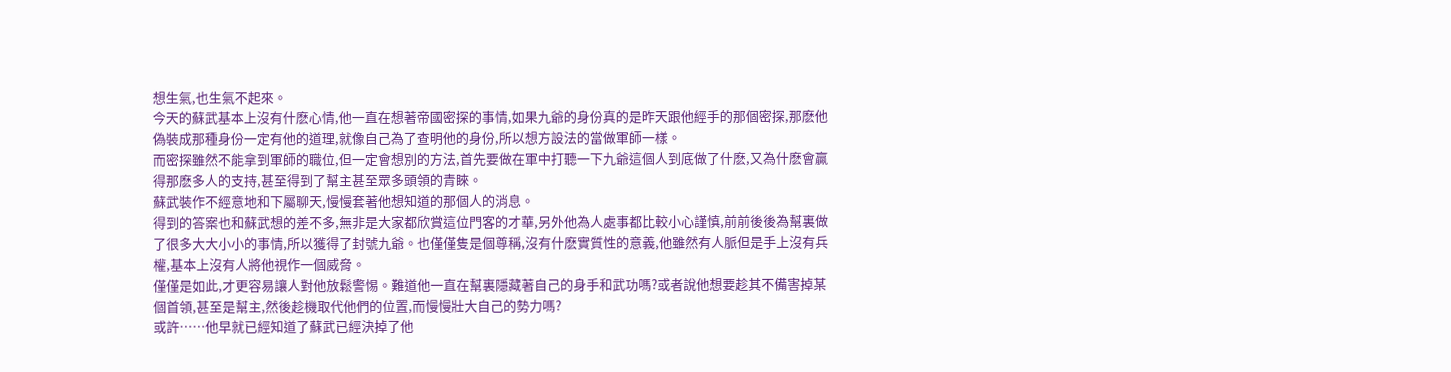想生氣,也生氣不起來。
今天的蘇武基本上沒有什麽心情,他一直在想著帝國密探的事情,如果九爺的身份真的是昨天跟他經手的那個密探,那麽他偽裝成那種身份一定有他的道理,就像自己為了查明他的身份,所以想方設法的當做軍師一樣。
而密探雖然不能拿到軍師的職位,但一定會想別的方法,首先要做在軍中打聽一下九爺這個人到底做了什麽,又為什麽會贏得那麽多人的支持,甚至得到了幫主甚至眾多頭領的青睞。
蘇武裝作不經意地和下屬聊天,慢慢套著他想知道的那個人的消息。
得到的答案也和蘇武想的差不多,無非是大家都欣賞這位門客的才華,另外他為人處事都比較小心謹慎,前前後後為幫裏做了很多大大小小的事情,所以獲得了封號九爺。也僅僅隻是個尊稱,沒有什麽實質性的意義,他雖然有人脈但是手上沒有兵權,基本上沒有人將他視作一個威脅。
僅僅是如此,才更容易讓人對他放鬆警惕。難道他一直在幫裏隱藏著自己的身手和武功嗎?或者說他想要趁其不備害掉某個首領,甚至是幫主,然後趁機取代他們的位置,而慢慢壯大自己的勢力嗎?
或許……他早就已經知道了蘇武已經決掉了他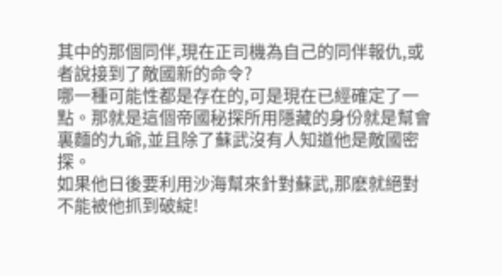其中的那個同伴,現在正司機為自己的同伴報仇,或者說接到了敵國新的命令?
哪一種可能性都是存在的,可是現在已經確定了一點。那就是這個帝國秘探所用隱藏的身份就是幫會裏麵的九爺,並且除了蘇武沒有人知道他是敵國密探。
如果他日後要利用沙海幫來針對蘇武,那麽就絕對不能被他抓到破綻!